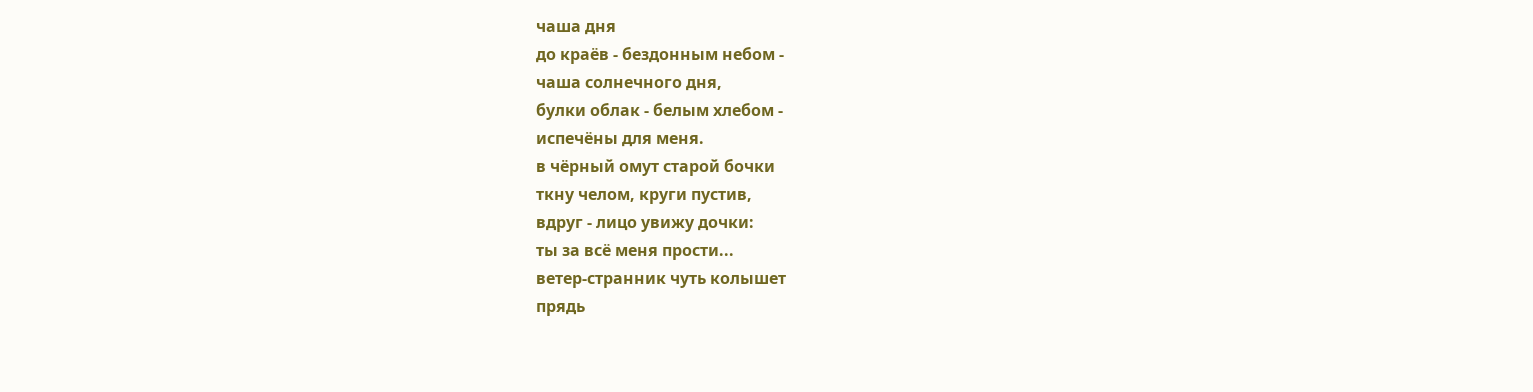чаша дня
до краёв - бездонным небом -
чаша солнечного дня,
булки облак - белым хлебом -
испечёны для меня.
в чёрный омут старой бочки
ткну челом, круги пустив,
вдруг - лицо увижу дочки:
ты за всё меня прости...
ветер-странник чуть колышет
прядь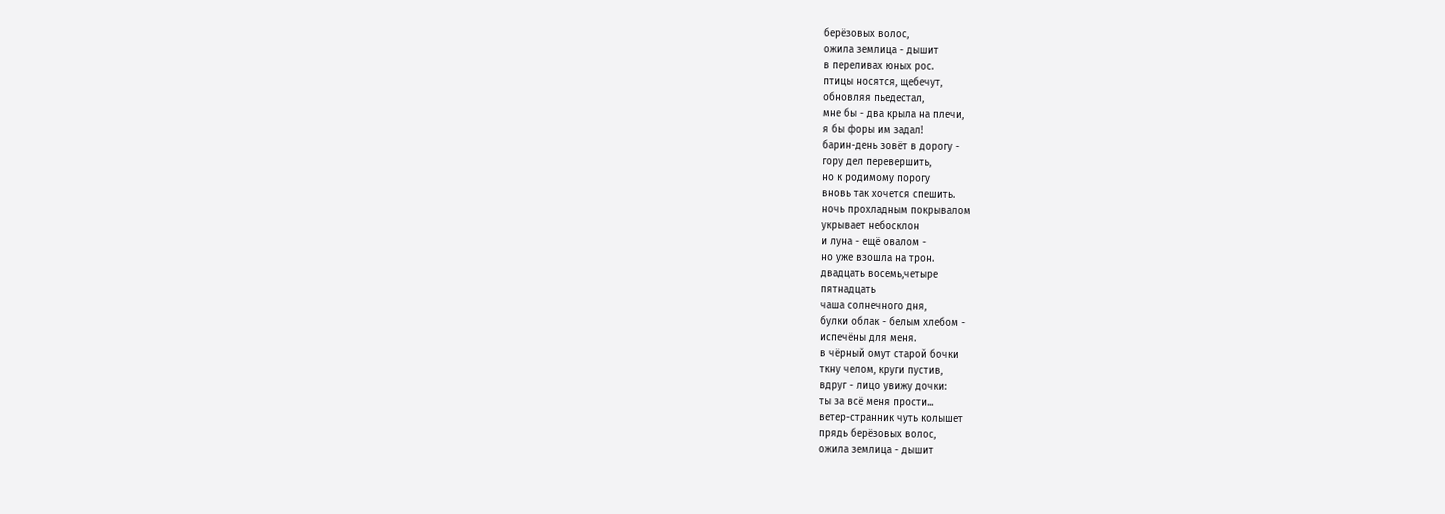берёзовых волос,
ожила землица - дышит
в переливах юных рос.
птицы носятся, щебечут,
обновляя пьедестал,
мне бы - два крыла на плечи,
я бы форы им задал!
барин-день зовёт в дорогу -
гору дел перевершить,
но к родимому порогу
вновь так хочется спешить.
ночь прохладным покрывалом
укрывает небосклон
и луна - ещё овалом -
но уже взошла на трон.
двадцать восемь,четыре
пятнадцать
чаша солнечного дня,
булки облак - белым хлебом -
испечёны для меня.
в чёрный омут старой бочки
ткну челом, круги пустив,
вдруг - лицо увижу дочки:
ты за всё меня прости...
ветер-странник чуть колышет
прядь берёзовых волос,
ожила землица - дышит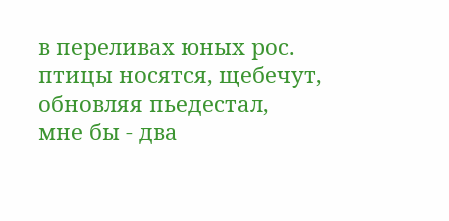в переливах юных рос.
птицы носятся, щебечут,
обновляя пьедестал,
мне бы - два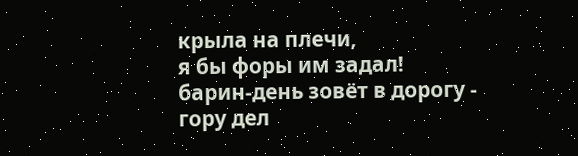крыла на плечи,
я бы форы им задал!
барин-день зовёт в дорогу -
гору дел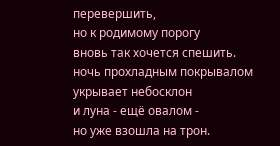перевершить,
но к родимому порогу
вновь так хочется спешить.
ночь прохладным покрывалом
укрывает небосклон
и луна - ещё овалом -
но уже взошла на трон.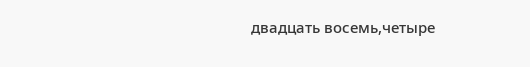двадцать восемь,четыре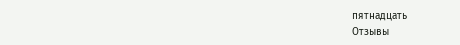пятнадцать
Отзывы